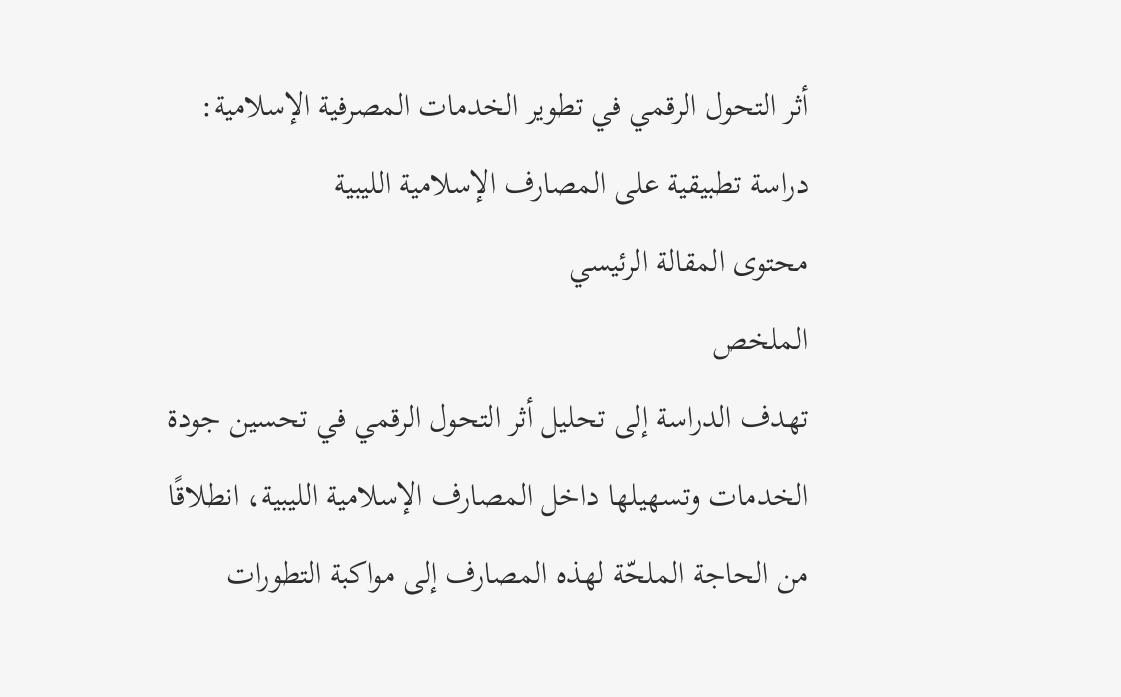أثر التحول الرقمي في تطوير الخدمات المصرفية الإسلامية: دراسة تطبيقية على المصارف الإسلامية الليبية
محتوى المقالة الرئيسي
الملخص
تهدف الدراسة إلى تحليل أثر التحول الرقمي في تحسين جودة الخدمات وتسهيلها داخل المصارف الإسلامية الليبية، انطلاقًا من الحاجة الملحّة لهذه المصارف إلى مواكبة التطورات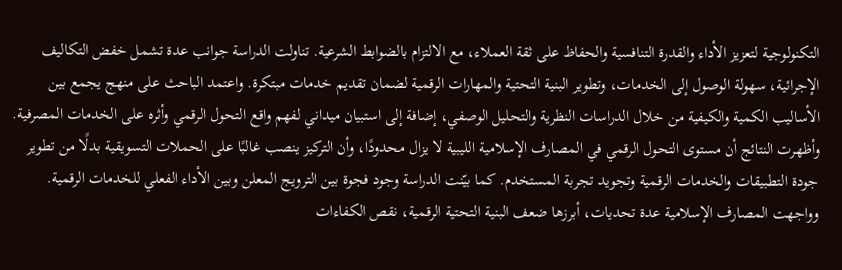التكنولوجية لتعزيز الأداء والقدرة التنافسية والحفاظ على ثقة العملاء، مع الالتزام بالضوابط الشرعية. تناولت الدراسة جوانب عدة تشمل خفض التكاليف الإجرائية، سهولة الوصول إلى الخدمات، وتطوير البنية التحتية والمهارات الرقمية لضمان تقديم خدمات مبتكرة. واعتمد الباحث على منهج يجمع بين الأساليب الكمية والكيفية من خلال الدراسات النظرية والتحليل الوصفي، إضافة إلى استبيان ميداني لفهم واقع التحول الرقمي وأثره على الخدمات المصرفية. وأظهرت النتائج أن مستوى التحول الرقمي في المصارف الإسلامية الليبية لا يزال محدودًا، وأن التركيز ينصب غالبًا على الحملات التسويقية بدلًا من تطوير جودة التطبيقات والخدمات الرقمية وتجويد تجربة المستخدم. كما بيّنت الدراسة وجود فجوة بين الترويج المعلن وبين الأداء الفعلي للخدمات الرقمية. وواجهت المصارف الإسلامية عدة تحديات، أبرزها ضعف البنية التحتية الرقمية، نقص الكفاءات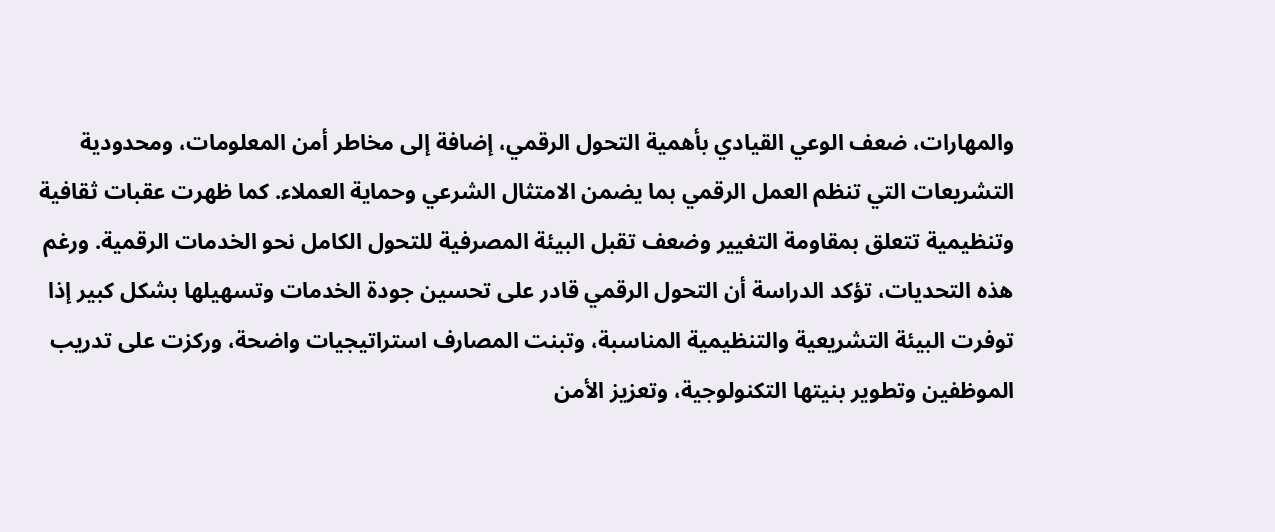والمهارات، ضعف الوعي القيادي بأهمية التحول الرقمي، إضافة إلى مخاطر أمن المعلومات، ومحدودية التشريعات التي تنظم العمل الرقمي بما يضمن الامتثال الشرعي وحماية العملاء. كما ظهرت عقبات ثقافية وتنظيمية تتعلق بمقاومة التغيير وضعف تقبل البيئة المصرفية للتحول الكامل نحو الخدمات الرقمية. ورغم هذه التحديات، تؤكد الدراسة أن التحول الرقمي قادر على تحسين جودة الخدمات وتسهيلها بشكل كبير إذا توفرت البيئة التشريعية والتنظيمية المناسبة، وتبنت المصارف استراتيجيات واضحة، وركزت على تدريب الموظفين وتطوير بنيتها التكنولوجية، وتعزيز الأمن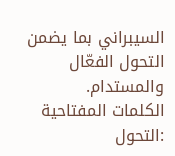السيبراني بما يضمن التحول الفعّال والمستدام.
الكلمات المفتاحية :التحول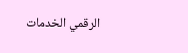الرقمي الخدمات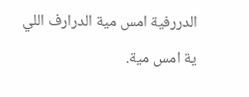الدررفية امس مية الدرارف اللي ية امس مية.